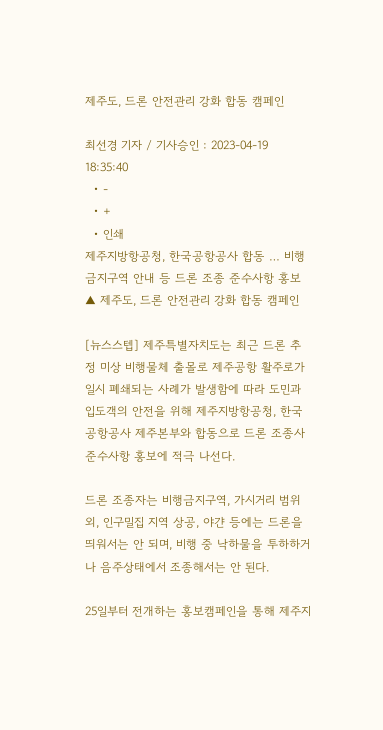제주도, 드론 안전관리 강화 합동 캠페인

최선경 기자 / 기사승인 : 2023-04-19 18:35:40
  • -
  • +
  • 인쇄
제주지방항공청, 한국공항공사 합동 … 비행금지구역 안내 등 드론 조종 준수사항 홍보
▲ 제주도, 드론 안전관리 강화 합동 캠페인

[뉴스스텝] 제주특별자치도는 최근 드론 추정 미상 비행물체 출몰로 제주공항 활주로가 일시 폐쇄되는 사례가 발생함에 따라 도민과 입도객의 안전을 위해 제주지방항공청, 한국공항공사 제주본부와 합동으로 드론 조종사 준수사항 홍보에 적극 나선다.

드론 조종자는 비행금지구역, 가시거리 범위 외, 인구밀집 지역 상공, 야갼 등에는 드론을 띄워서는 안 되며, 비행 중 낙하물을 투하하거나 음주상태에서 조종해서는 안 된다.

25일부터 전개하는 홍보캠페인을 통해 제주지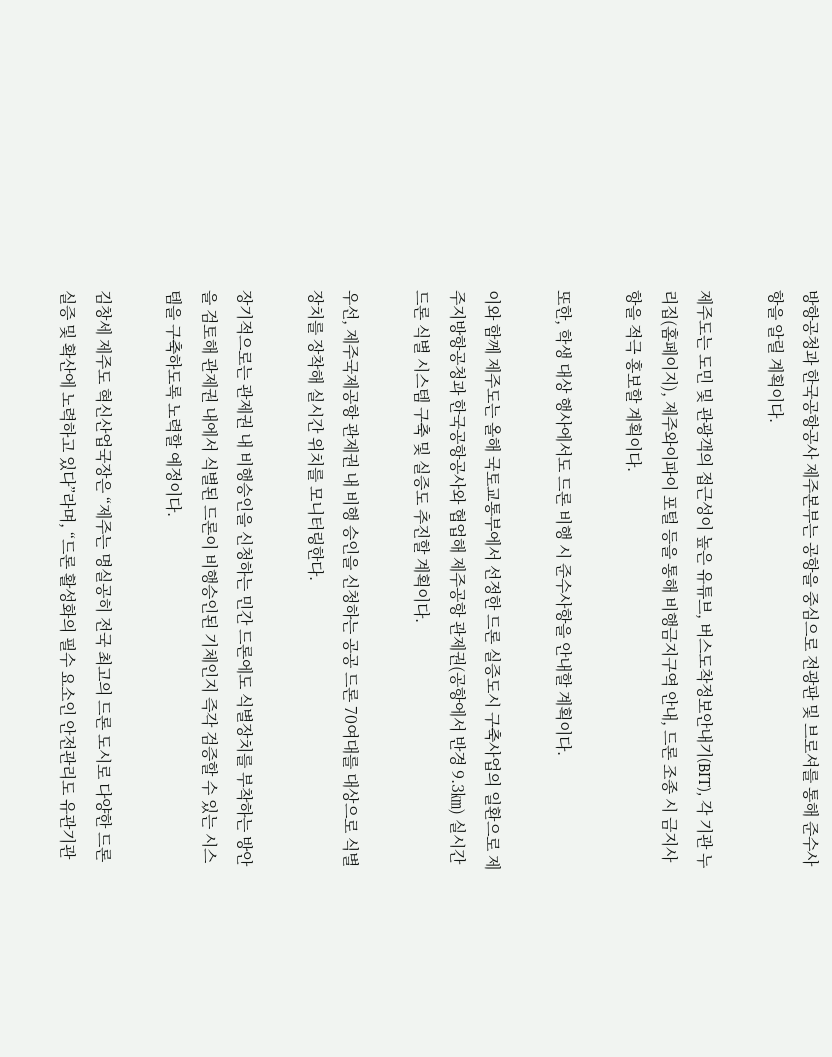방항공청과 한국공항공사 제주본부는 공항을 중심으로 전광판 및 브로셔를 통해 준수사항을 알릴 계획이다.

제주도는 도민 및 관광객의 접근성이 높은 유튜브, 버스도착정보안내기(BIT), 각 기관 누리집(홈페이지), 제주와이파이 포털 등을 통해 비행금지구역 안내, 드론 조종 시 금지사항을 적극 홍보할 계획이다.

또한, 학생 대상 행사에서도 드론 비행 시 준수사항을 안내할 계획이다.

이와 함께 제주도는 올해 국토교통부에서 선정한 드론 실증도시 구축사업의 일환으로 제주지방항공청과 한국공항공사와 협업해 제주공항 관제권(공항에서 반경 9.3㎞) 실시간 드론 식별 시스템 구축 및 실증도 추진할 계획이다.

우선, 제주국제공항 관제권 내 비행 승인을 신청하는 공공 드론 70여대를 대상으로 식별장치를 장착해 실시간 위치를 모니터링한다.

장기적으로는 관제권 내 비행승인을 신청하는 민간 드론에도 식별장치를 부착하는 방안을 검토해 관제권 내에서 식별된 드론이 비행승인된 기체인지 즉각 검증할 수 있는 시스템을 구축하도록 노력할 예정이다.

김창세 제주도 혁신산업국장은 “제주는 명실공히 전국 최고의 드론 도시로 다양한 드론실증 및 확산에 노력하고 있다”라며, “드론 활성화의 필수 요소인 안전관리도 유관기관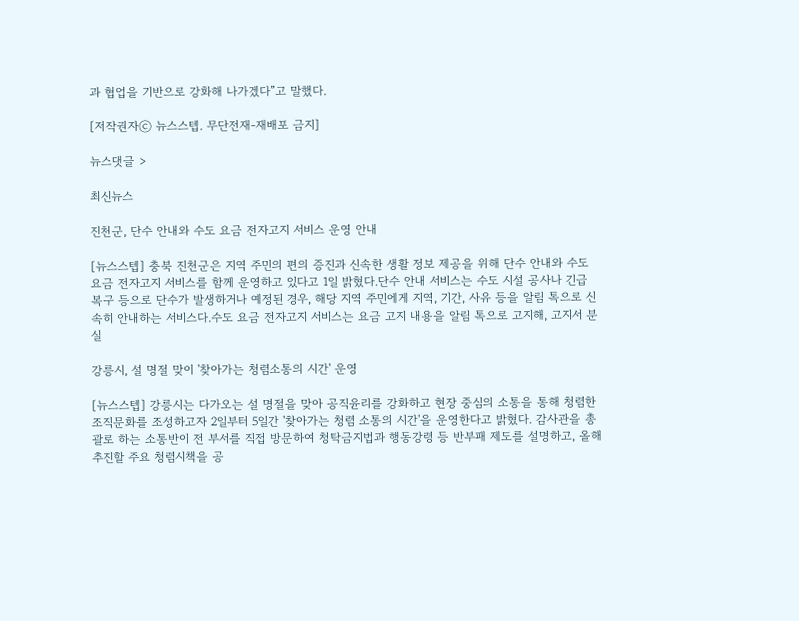과 협업을 기반으로 강화해 나가겠다”고 말했다.

[저작권자ⓒ 뉴스스텝. 무단전재-재배포 금지]

뉴스댓글 >

최신뉴스

진천군, 단수 안내와 수도 요금 전자고지 서비스 운영 안내

[뉴스스텝] 충북 진천군은 지역 주민의 편의 증진과 신속한 생활 정보 제공을 위해 단수 안내와 수도 요금 전자고지 서비스를 함께 운영하고 있다고 1일 밝혔다.단수 안내 서비스는 수도 시설 공사나 긴급 복구 등으로 단수가 발생하거나 예정된 경우, 해당 지역 주민에게 지역, 기간, 사유 등을 알림 톡으로 신속히 안내하는 서비스다.수도 요금 전자고지 서비스는 요금 고지 내용을 알림 톡으로 고지해, 고지서 분실

강릉시, 설 명절 맞이 '찾아가는 청렴소통의 시간' 운영

[뉴스스텝] 강릉시는 다가오는 설 명절을 맞아 공직윤리를 강화하고 현장 중심의 소통을 통해 청렴한 조직문화를 조성하고자 2일부터 5일간 '찾아가는 청렴 소통의 시간'을 운영한다고 밝혔다. 감사관을 총괄로 하는 소통반이 전 부서를 직접 방문하여 청탁금지법과 행동강령 등 반부패 제도를 설명하고, 올해 추진할 주요 청렴시책을 공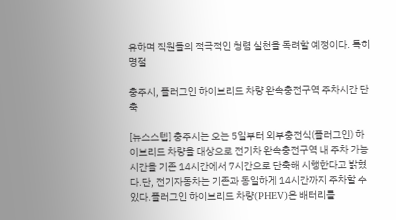유하며 직원들의 적극적인 청렴 실천을 독려할 예정이다. 특히 명절

충주시, 플러그인 하이브리드 차량 완속충전구역 주차시간 단축

[뉴스스텝] 충주시는 오는 5일부터 외부충전식(플러그인) 하이브리드 차량을 대상으로 전기차 완속충전구역 내 주차 가능 시간을 기존 14시간에서 7시간으로 단축해 시행한다고 밝혔다.단, 전기자동차는 기존과 동일하게 14시간까지 주차할 수 있다.플러그인 하이브리드 차량(PHEV)은 배터리를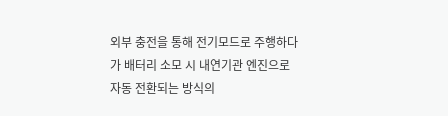외부 충전을 통해 전기모드로 주행하다가 배터리 소모 시 내연기관 엔진으로 자동 전환되는 방식의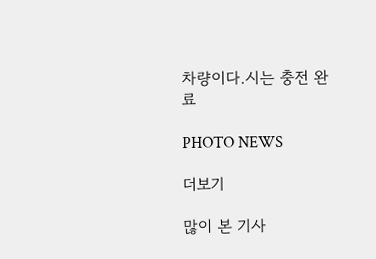차량이다.시는 충전 완료

PHOTO NEWS

더보기

많이 본 기사